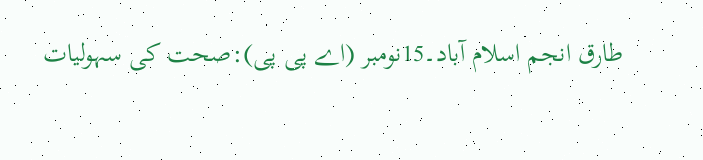طارق انجم اسلام آباد۔15نومبر (اے پی پی):صحت کی سہولیات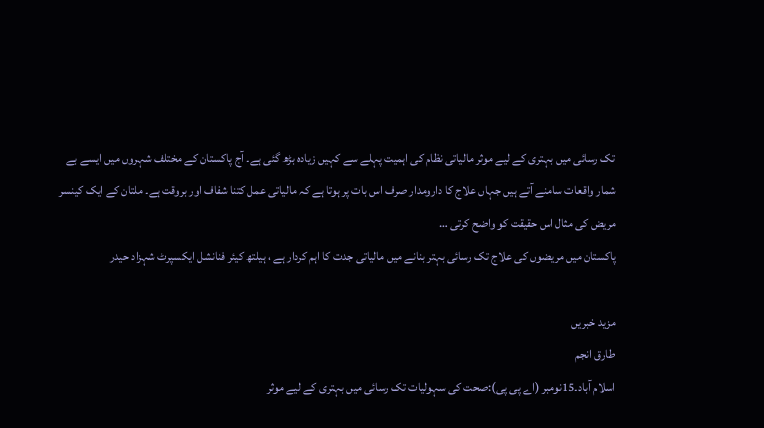تک رسائی میں بہتری کے لیے موثر مالیاتی نظام کی اہمیت پہلے سے کہیں زیادہ بڑھ گئی ہے۔ آج پاکستان کے مختلف شہروں میں ایسے بے شمار واقعات سامنے آتے ہیں جہاں علاج کا دارومدار صرف اس بات پر ہوتا ہے کہ مالیاتی عمل کتنا شفاف اور بروقت ہے۔ ملتان کے ایک کینسر مریض کی مثال اس حقیقت کو واضح کرتی …
پاکستان میں مریضوں کی علاج تک رسائی بہتر بنانے میں مالیاتی جدت کا اہم کردار ہے ، ہیلتھ کیئر فنانشل ایکسپرٹ شہزاد حیدر

مزید خبریں
طارق انجم
اسلام آباد۔15نومبر (اے پی پی):صحت کی سہولیات تک رسائی میں بہتری کے لیے موثر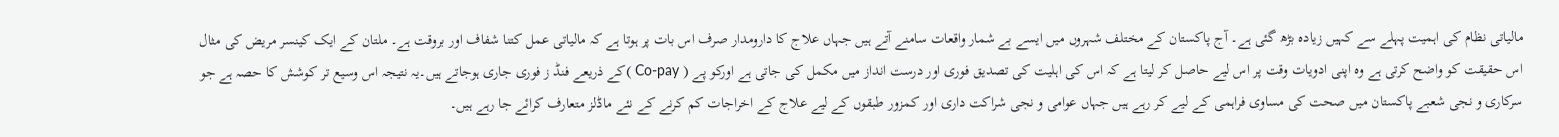مالیاتی نظام کی اہمیت پہلے سے کہیں زیادہ بڑھ گئی ہے۔ آج پاکستان کے مختلف شہروں میں ایسے بے شمار واقعات سامنے آتے ہیں جہاں علاج کا دارومدار صرف اس بات پر ہوتا ہے کہ مالیاتی عمل کتنا شفاف اور بروقت ہے۔ ملتان کے ایک کینسر مریض کی مثال اس حقیقت کو واضح کرتی ہے وہ اپنی ادویات وقت پر اس لیے حاصل کر لیتا ہے کہ اس کی اہلیت کی تصدیق فوری اور درست انداز میں مکمل کی جاتی ہے اورکو پے ( Co-pay )کے ذریعے فنڈ ز فوری جاری ہوجاتے ہیں۔یہ نتیجہ اس وسیع تر کوشش کا حصہ ہے جو سرکاری و نجی شعبے پاکستان میں صحت کی مساوی فراہمی کے لیے کر رہے ہیں جہاں عوامی و نجی شراکت داری اور کمزور طبقوں کے لیے علاج کے اخراجات کم کرنے کے نئے ماڈلز متعارف کرائے جا رہے ہیں۔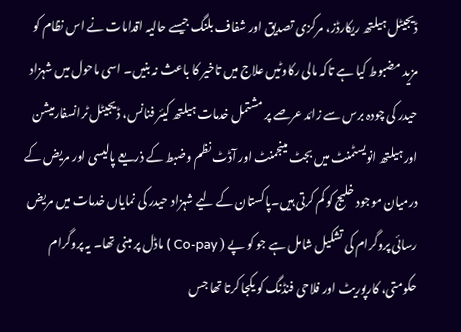ڈیجیٹل ہیلتھ ریکارڈز، مرکزی تصدیق اور شفاف بلنگ جیسے حالیہ اقدامات نے اس نظام کو مزید مضبوط کیا ہے تاکہ مالی رکاوٹیں علاج میں تاخیر کا باعث نہ بنیں۔ اسی ماحول میں شہزاد حیدر کی چودہ برس سے زائد عرصے پر مشتمل خدمات ہیلتھ کیئر فنانس، ڈیجیٹل ٹرانسفارمیشن اور ہیلتھ انویسٹمنٹ میں بجٹ مینجمنٹ اور آڈٹ نظم وضبط کے ذریعے پالیسی اور مریض کے درمیان موجود خلیج کو کم کرتی ہیں۔پاکستان کے لیے شہزاد حیدر کی نمایاں خدمات میں مریض رسائی پروگرام کی تشکیل شامل ہے جو کو پے ( Co-pay ) ماڈل پر مبنی تھا۔ یہ پروگرام حکومتی، کارپوریٹ اور فلاحی فنڈنگ کو یکجا کرتا تھا جس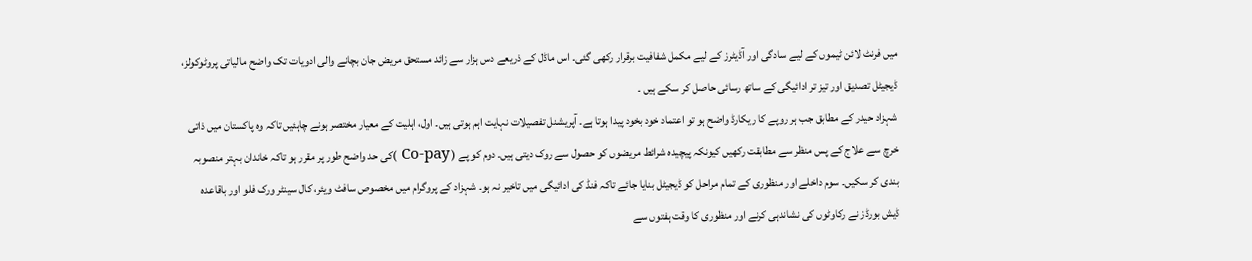میں فرنٹ لائن ٹیموں کے لیے سادگی اور آڈیٹرز کے لیے مکمل شفافیت برقرار رکھی گئی۔ اس ماڈل کے ذریعے دس ہزار سے زائد مستحق مریض جان بچانے والی ادویات تک واضح مالیاتی پروٹوکولز، ڈیجیٹل تصدیق اور تیز تر ادائیگی کے ساتھ رسائی حاصل کر سکے ہیں ۔
شہزاد حیدر کے مطابق جب ہر روپے کا ریکارڈ واضح ہو تو اعتماد خود بخود پیدا ہوتا ہے۔ آپریشنل تفصیلات نہایت اہم ہوتی ہیں۔ اول، اہلیت کے معیار مختصر ہونے چاہئیں تاکہ وہ پاکستان میں ذاتی خرچ سے علاج کے پس منظر سے مطابقت رکھیں کیونکہ پیچیدہ شرائط مریضوں کو حصول سے روک دیتی ہیں۔ دوم کو پے ( Co-pay )کی حد واضح طور پر مقرر ہو تاکہ خاندان بہتر منصوبہ بندی کر سکیں۔ سوم داخلے اور منظوری کے تمام مراحل کو ڈیجیٹل بنایا جائے تاکہ فنڈ کی ادائیگی میں تاخیر نہ ہو۔ شہزاد کے پروگرام میں مخصوص سافٹ ویئر، کال سینٹر ورک فلو اور باقاعدہ ڈیش بورڈز نے رکاوٹوں کی نشاندہی کرنے اور منظوری کا وقت ہفتوں سے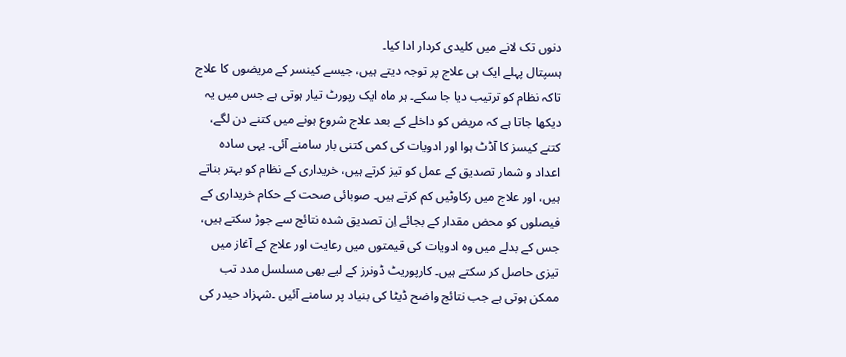دنوں تک لانے میں کلیدی کردار ادا کیا۔
ہسپتال پہلے ایک ہی علاج پر توجہ دیتے ہیں، جیسے کینسر کے مریضوں کا علاج تاکہ نظام کو ترتیب دیا جا سکے۔ ہر ماہ ایک رپورٹ تیار ہوتی ہے جس میں یہ دیکھا جاتا ہے کہ مریض کو داخلے کے بعد علاج شروع ہونے میں کتنے دن لگے، کتنے کیسز کا آڈٹ ہوا اور ادویات کی کمی کتنی بار سامنے آئی۔ یہی سادہ اعداد و شمار تصدیق کے عمل کو تیز کرتے ہیں، خریداری کے نظام کو بہتر بناتے ہیں، اور علاج میں رکاوٹیں کم کرتے ہیں۔ صوبائی صحت کے حکام خریداری کے فیصلوں کو محض مقدار کے بجائے اِن تصدیق شدہ نتائج سے جوڑ سکتے ہیں، جس کے بدلے میں وہ ادویات کی قیمتوں میں رعایت اور علاج کے آغاز میں تیزی حاصل کر سکتے ہیں۔ کارپوریٹ ڈونرز کے لیے بھی مسلسل مدد تب ممکن ہوتی ہے جب نتائج واضح ڈیٹا کی بنیاد پر سامنے آئیں ۔شہزاد حیدر کی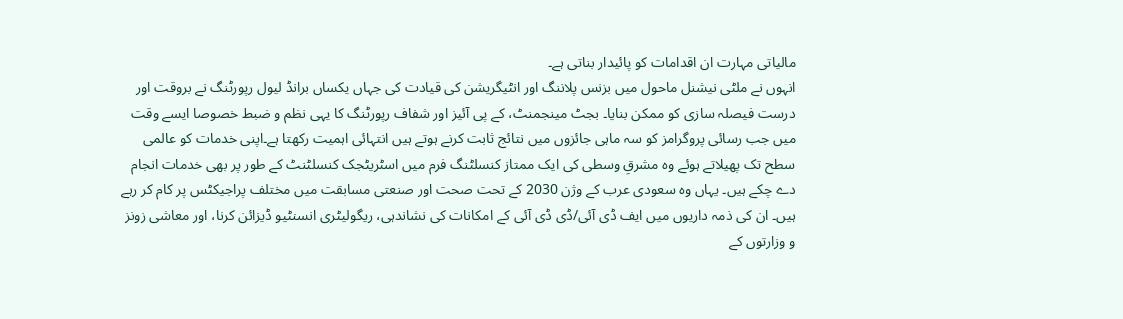مالیاتی مہارت ان اقدامات کو پائیدار بناتی ہے۔
انہوں نے ملٹی نیشنل ماحول میں بزنس پلاننگ اور انٹیگریشن کی قیادت کی جہاں یکساں برانڈ لیول رپورٹنگ نے بروقت اور درست فیصلہ سازی کو ممکن بنایا۔ بجٹ مینجمنٹ، کے پی آئیز اور شفاف رپورٹنگ کا یہی نظم و ضبط خصوصا ایسے وقت میں جب رسائی پروگرامز کو سہ ماہی جائزوں میں نتائج ثابت کرنے ہوتے ہیں انتہائی اہمیت رکھتا ہے۔اپنی خدمات کو عالمی سطح تک پھیلاتے ہوئے وہ مشرقِ وسطی کی ایک ممتاز کنسلٹنگ فرم میں اسٹریٹجک کنسلٹنٹ کے طور پر بھی خدمات انجام دے چکے ہیں۔ یہاں وہ سعودی عرب کے وژن 2030 کے تحت صحت اور صنعتی مسابقت میں مختلف پراجیکٹس پر کام کر رہے ہیں۔ ان کی ذمہ داریوں میں ایف ڈی آئی/ڈی ڈی آئی کے امکانات کی نشاندہی، ریگولیٹری انسنٹیو ڈیزائن کرنا، اور معاشی زونز و وزارتوں کے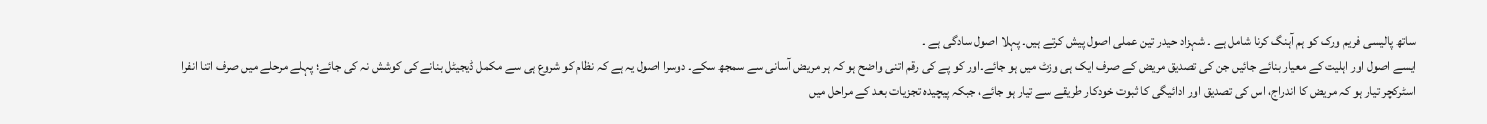ساتھ پالیسی فریم ورک کو ہم آہنگ کرنا شامل ہے ۔ شہزاد حیدر تین عملی اصول پیش کرتے ہیں۔ پہلا اصول سادگی ہے ۔
ایسے اصول اور اہلیت کے معیار بنائے جائیں جن کی تصدیق مریض کے صرف ایک ہی وزٹ میں ہو جائے۔اور کو پے کی رقم اتنی واضح ہو کہ ہر مریض آسانی سے سمجھ سکے۔ دوسرا اصول یہ ہے کہ نظام کو شروع ہی سے مکمل ڈیجیٹل بنانے کی کوشش نہ کی جائے؛ پہلے مرحلے میں صرف اتنا انفرا اسٹرکچر تیار ہو کہ مریض کا اندراج، اس کی تصدیق اور ادائیگی کا ثبوت خودکار طریقے سے تیار ہو جائے، جبکہ پیچیدہ تجزیات بعد کے مراحل میں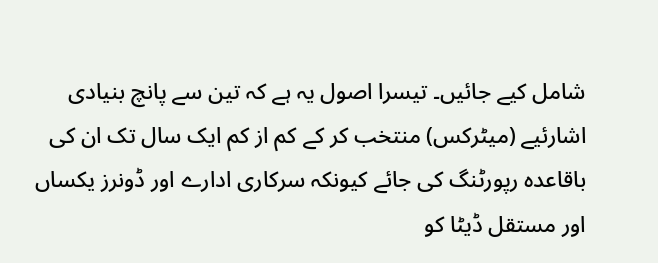شامل کیے جائیں۔ تیسرا اصول یہ ہے کہ تین سے پانچ بنیادی اشارئیے (میٹرکس) منتخب کر کے کم از کم ایک سال تک ان کی باقاعدہ رپورٹنگ کی جائے کیونکہ سرکاری ادارے اور ڈونرز یکساں اور مستقل ڈیٹا کو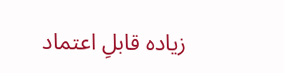زیادہ قابلِ اعتماد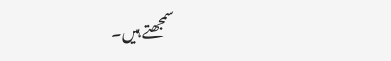سمجھتے ہیں۔